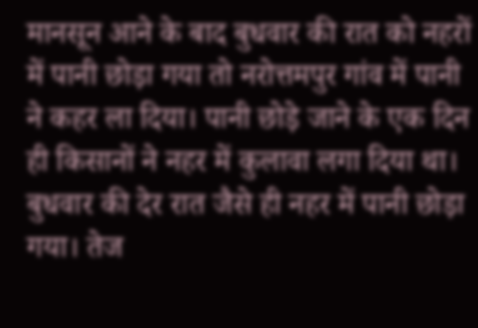मानसून आने के बाद बुधवार की रात को नहरों में पानी छोड़ा गया तो नरोत्तमपुर गांव में पानी ने कहर ला दिया। पानी छोड़े जाने के एक दिन ही किसानों ने नहर में कुलावा लगा दिया था। बुधवार की देर रात जैसे ही नहर में पानी छोड़ा गया। तेज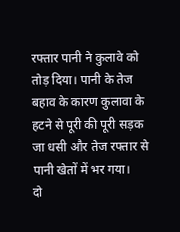रफ्तार पानी ने कुलावे को तोड़ दिया। पानी के तेज बहाव के कारण कुलावा के हटने से पूरी की पूरी सड़क जा धसी और तेज रफ्तार से पानी खेतों में भर गया।
दो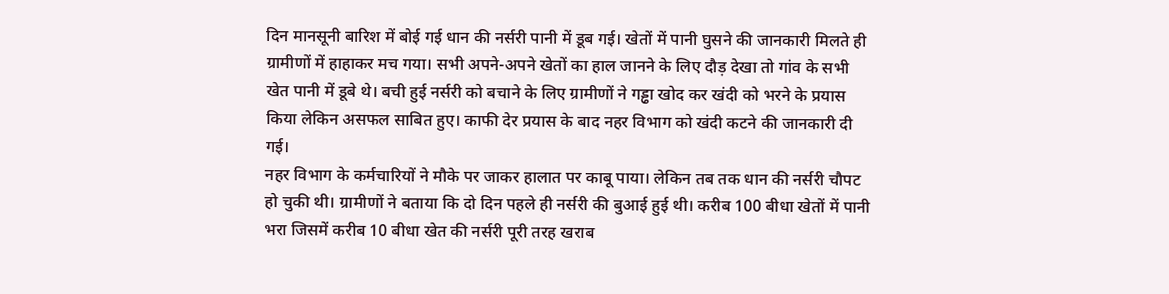दिन मानसूनी बारिश में बोई गई धान की नर्सरी पानी में डूब गई। खेतों में पानी घुसने की जानकारी मिलते ही ग्रामीणों में हाहाकर मच गया। सभी अपने-अपने खेतों का हाल जानने के लिए दौड़ देखा तो गांव के सभी खेत पानी में डूबे थे। बची हुई नर्सरी को बचाने के लिए ग्रामीणों ने गड्ढा खोद कर खंदी को भरने के प्रयास किया लेकिन असफल साबित हुए। काफी देर प्रयास के बाद नहर विभाग को खंदी कटने की जानकारी दी गई।
नहर विभाग के कर्मचारियों ने मौके पर जाकर हालात पर काबू पाया। लेकिन तब तक धान की नर्सरी चौपट हो चुकी थी। ग्रामीणों ने बताया कि दो दिन पहले ही नर्सरी की बुआई हुई थी। करीब 100 बीधा खेतों में पानी भरा जिसमें करीब 10 बीधा खेत की नर्सरी पूरी तरह खराब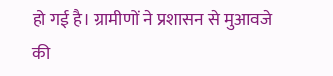हो गई है। ग्रामीणों ने प्रशासन से मुआवजे की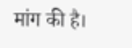मांग की है।